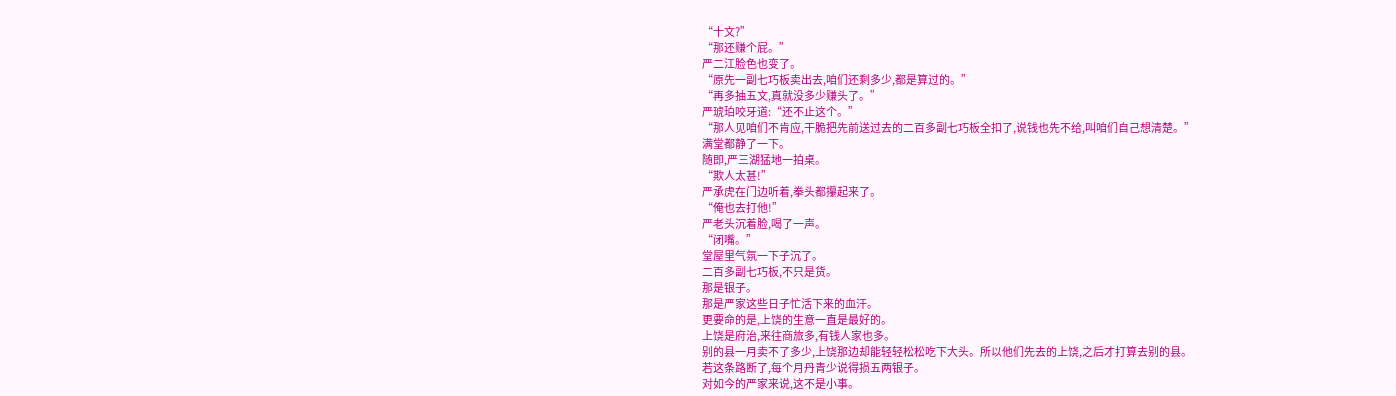“十文?”
“那还赚个屁。”
严二江脸色也变了。
“原先一副七巧板卖出去,咱们还剩多少,都是算过的。”
“再多抽五文,真就没多少赚头了。”
严琥珀咬牙道:“还不止这个。”
“那人见咱们不肯应,干脆把先前送过去的二百多副七巧板全扣了,说钱也先不给,叫咱们自己想清楚。”
满堂都静了一下。
随即,严三湖猛地一拍桌。
“欺人太甚!”
严承虎在门边听着,拳头都攥起来了。
“俺也去打他!”
严老头沉着脸,喝了一声。
“闭嘴。”
堂屋里气氛一下子沉了。
二百多副七巧板,不只是货。
那是银子。
那是严家这些日子忙活下来的血汗。
更要命的是,上饶的生意一直是最好的。
上饶是府治,来往商旅多,有钱人家也多。
别的县一月卖不了多少,上饶那边却能轻轻松松吃下大头。所以他们先去的上饶,之后才打算去别的县。
若这条路断了,每个月丹青少说得损五两银子。
对如今的严家来说,这不是小事。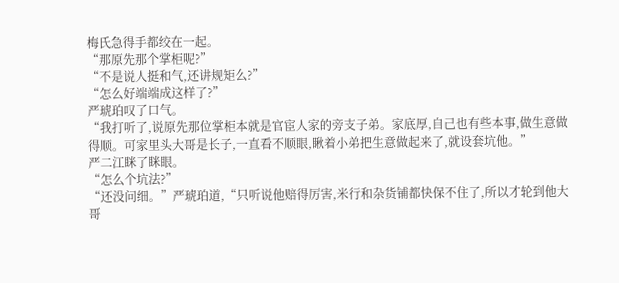梅氏急得手都绞在一起。
“那原先那个掌柜呢?”
“不是说人挺和气,还讲规矩么?”
“怎么好端端成这样了?”
严琥珀叹了口气。
“我打听了,说原先那位掌柜本就是官宦人家的旁支子弟。家底厚,自己也有些本事,做生意做得顺。可家里头大哥是长子,一直看不顺眼,瞅着小弟把生意做起来了,就设套坑他。”
严二江眯了眯眼。
“怎么个坑法?”
“还没问细。”严琥珀道,“只听说他赔得厉害,米行和杂货铺都快保不住了,所以才轮到他大哥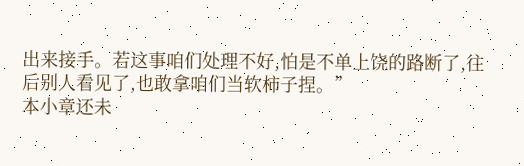出来接手。若这事咱们处理不好,怕是不单上饶的路断了,往后别人看见了,也敢拿咱们当软柿子捏。”
本小章还未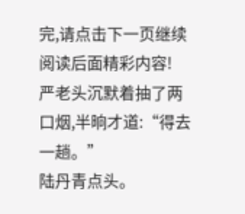完,请点击下一页继续阅读后面精彩内容!
严老头沉默着抽了两口烟,半晌才道:“得去一趟。”
陆丹青点头。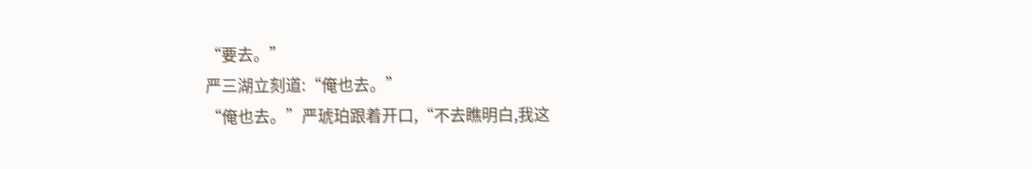“要去。”
严三湖立刻道:“俺也去。”
“俺也去。”严琥珀跟着开口,“不去瞧明白,我这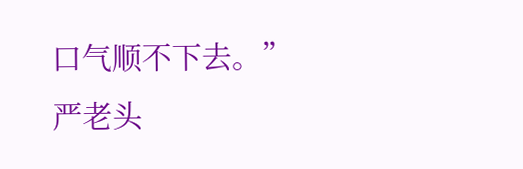口气顺不下去。”
严老头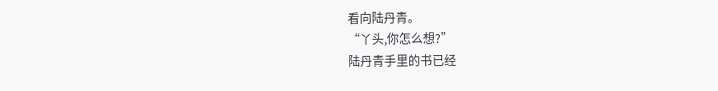看向陆丹青。
“丫头,你怎么想?”
陆丹青手里的书已经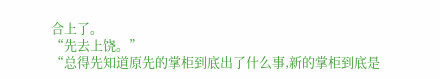合上了。
“先去上饶。”
“总得先知道原先的掌柜到底出了什么事,新的掌柜到底是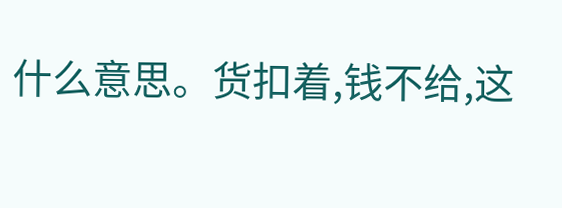什么意思。货扣着,钱不给,这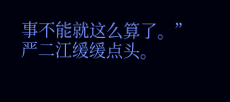事不能就这么算了。”
严二江缓缓点头。